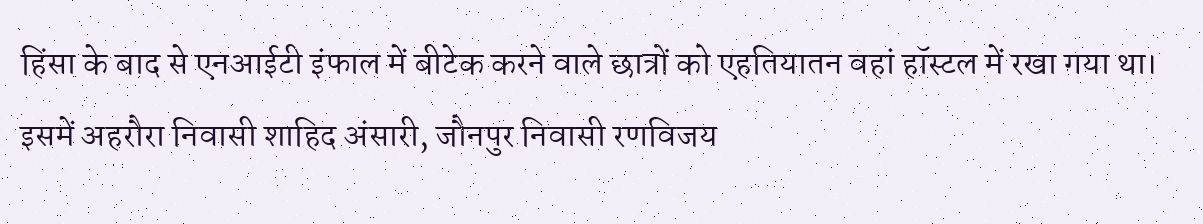हिंसा के बाद से एनआईटी इंफाल में बीटेक करने वाले छात्रों को एहतियातन वहां हॉस्टल में रखा गया था। इसमें अहरौरा निवासी शाहिद अंसारी, जौनपुर निवासी रणविजय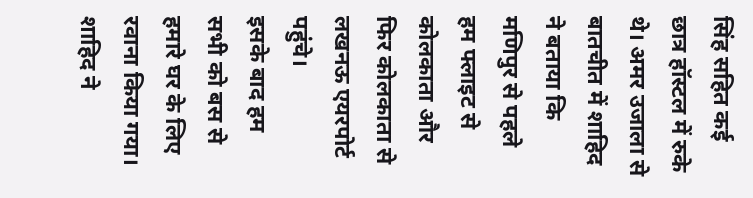सिंह सहित कई छात्र हॉस्टल में रुके थे। अमर उजाला से बातचीत में शाहिद ने बताया कि मणिपुर से पहले हम फ्लाइट से कोलकाता और फिर कोलकाता से लखनऊ एयरपोर्ट पहुंचे।
इसके बाद हम सभी को बस से हमारे घर के लिए रवाना किया गया। शाहिद ने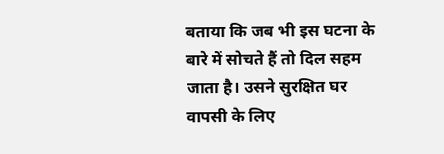बताया कि जब भी इस घटना के बारे में सोचते हैं तो दिल सहम जाता है। उसने सुरक्षित घर वापसी के लिए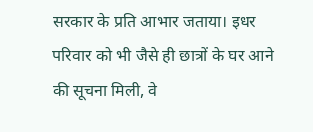सरकार के प्रति आभार जताया। इधर परिवार को भी जैसे ही छात्रों के घर आने की सूचना मिली, वे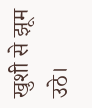खुशी से झूम उठे।